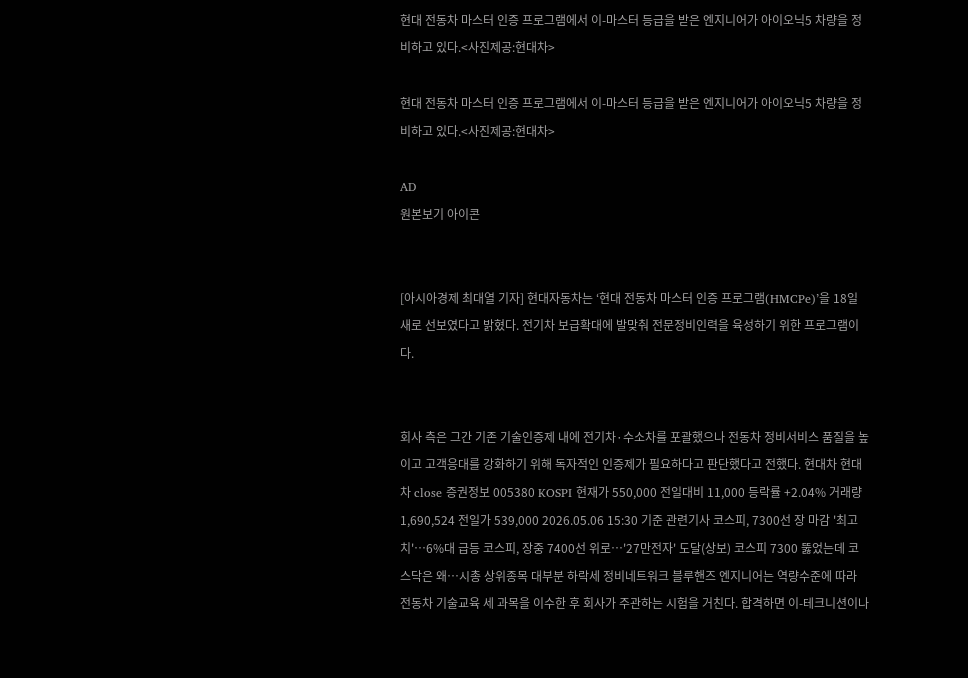현대 전동차 마스터 인증 프로그램에서 이-마스터 등급을 받은 엔지니어가 아이오닉5 차량을 정비하고 있다.<사진제공:현대차>

현대 전동차 마스터 인증 프로그램에서 이-마스터 등급을 받은 엔지니어가 아이오닉5 차량을 정비하고 있다.<사진제공:현대차>

AD
원본보기 아이콘


[아시아경제 최대열 기자] 현대자동차는 ‘현대 전동차 마스터 인증 프로그램(HMCPe)’을 18일 새로 선보였다고 밝혔다. 전기차 보급확대에 발맞춰 전문정비인력을 육성하기 위한 프로그램이다.


회사 측은 그간 기존 기술인증제 내에 전기차·수소차를 포괄했으나 전동차 정비서비스 품질을 높이고 고객응대를 강화하기 위해 독자적인 인증제가 필요하다고 판단했다고 전했다. 현대차 현대차 close 증권정보 005380 KOSPI 현재가 550,000 전일대비 11,000 등락률 +2.04% 거래량 1,690,524 전일가 539,000 2026.05.06 15:30 기준 관련기사 코스피, 7300선 장 마감 '최고치'…6%대 급등 코스피, 장중 7400선 위로…'27만전자' 도달(상보) 코스피 7300 뚫었는데 코스닥은 왜…시총 상위종목 대부분 하락세 정비네트워크 블루핸즈 엔지니어는 역량수준에 따라 전동차 기술교육 세 과목을 이수한 후 회사가 주관하는 시험을 거친다. 합격하면 이-테크니션이나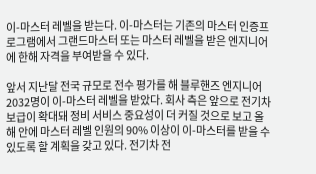이-마스터 레벨을 받는다. 이-마스터는 기존의 마스터 인증프로그램에서 그랜드마스터 또는 마스터 레벨을 받은 엔지니어에 한해 자격을 부여받을 수 있다.

앞서 지난달 전국 규모로 전수 평가를 해 블루핸즈 엔지니어 2032명이 이-마스터 레벨을 받았다. 회사 측은 앞으로 전기차 보급이 확대돼 정비 서비스 중요성이 더 커질 것으로 보고 올해 안에 마스터 레벨 인원의 90% 이상이 이-마스터를 받을 수 있도록 할 계획을 갖고 있다. 전기차 전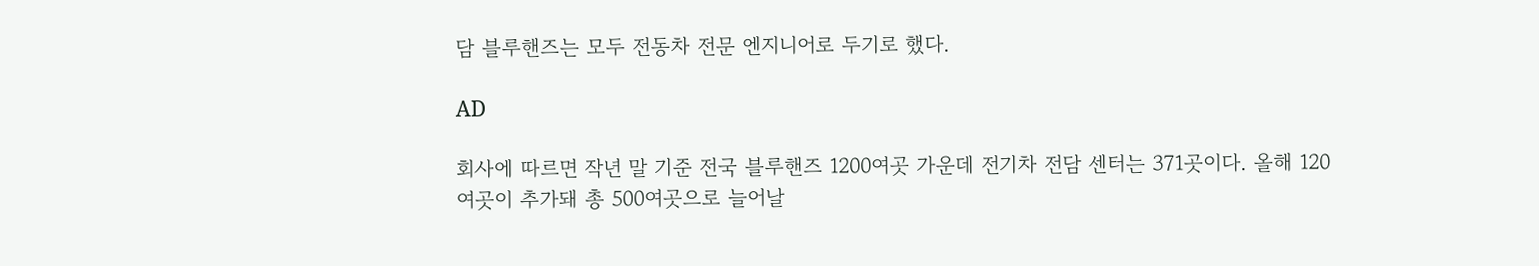담 블루핸즈는 모두 전동차 전문 엔지니어로 두기로 했다.

AD

회사에 따르면 작년 말 기준 전국 블루핸즈 1200여곳 가운데 전기차 전담 센터는 371곳이다. 올해 120여곳이 추가돼 총 500여곳으로 늘어날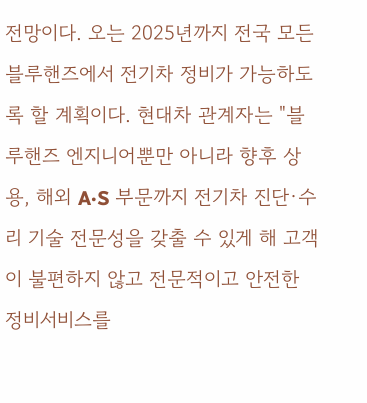전망이다. 오는 2025년까지 전국 모든 블루핸즈에서 전기차 정비가 가능하도록 할 계획이다. 현대차 관계자는 "블루핸즈 엔지니어뿐만 아니라 향후 상용, 해외 A·S 부문까지 전기차 진단·수리 기술 전문성을 갖출 수 있게 해 고객이 불편하지 않고 전문적이고 안전한 정비서비스를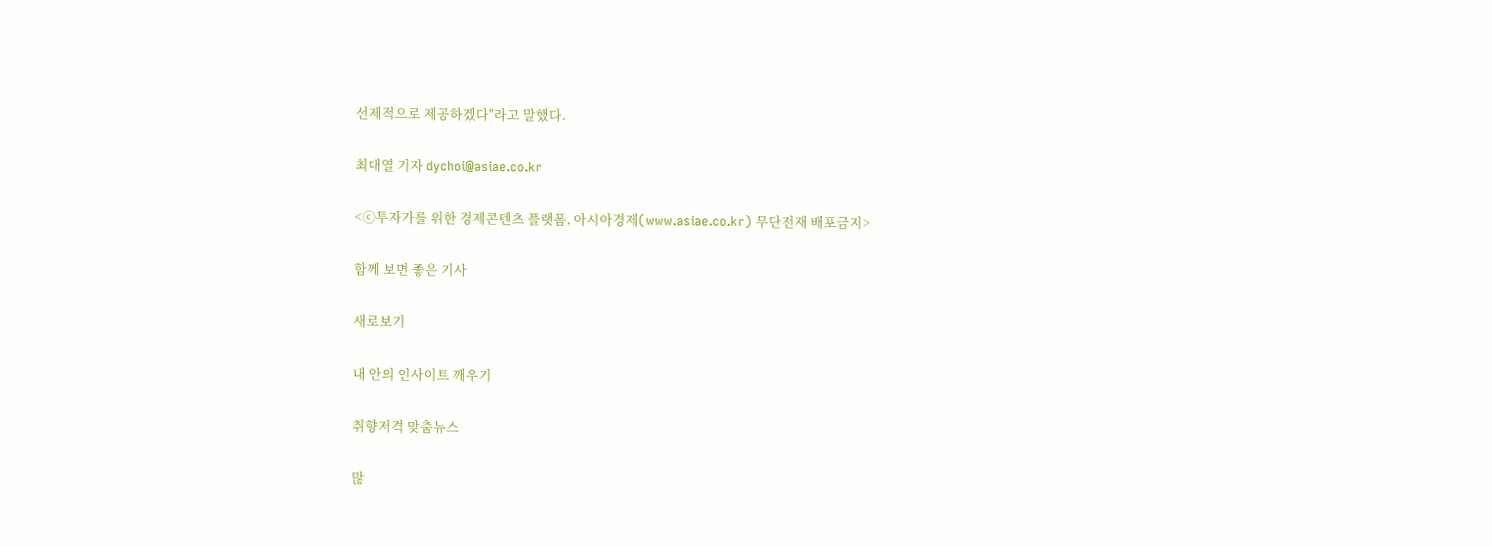선제적으로 제공하겠다"라고 말했다.

최대열 기자 dychoi@asiae.co.kr

<ⓒ투자가를 위한 경제콘텐츠 플랫폼, 아시아경제(www.asiae.co.kr) 무단전재 배포금지>

함께 보면 좋은 기사

새로보기

내 안의 인사이트 깨우기

취향저격 맞춤뉴스

많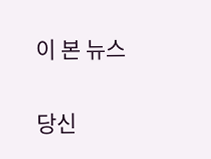이 본 뉴스

당신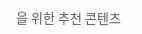을 위한 추천 콘텐츠